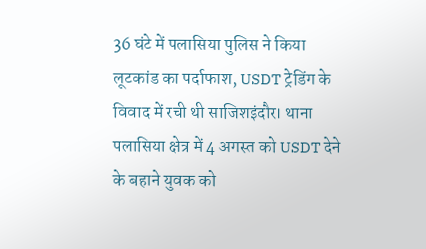36 घंटे में पलासिया पुलिस ने किया लूटकांड का पर्दाफाश, USDT ट्रेडिंग के विवाद में रची थी साजिशइंदौर। थाना पलासिया क्षेत्र में 4 अगस्त को USDT देने के बहाने युवक को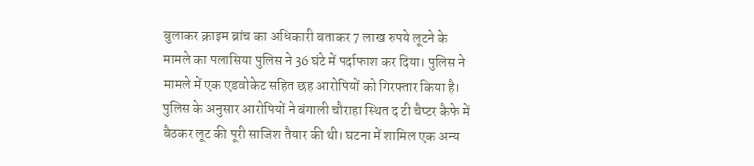बुलाकर क्राइम ब्रांच का अधिकारी बताकर 7 लाख रुपये लूटने के मामले का पलासिया पुलिस ने 36 घंटे में पर्दाफाश कर दिया। पुलिस ने मामले में एक एडवोकेट सहित छह आरोपियों को गिरफ्तार किया है। पुलिस के अनुसार आरोपियों ने बंगाली चौराहा स्थित द टी चैप्टर कैफे में बैठकर लूट की पूरी साजिश तैयार की थी। घटना में शामिल एक अन्य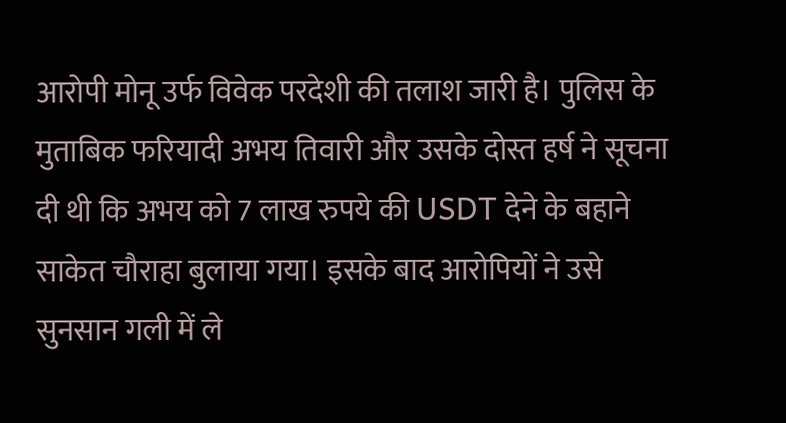आरोपी मोनू उर्फ विवेक परदेशी की तलाश जारी है। पुलिस के मुताबिक फरियादी अभय तिवारी और उसके दोस्त हर्ष ने सूचना दी थी कि अभय को 7 लाख रुपये की USDT देने के बहाने साकेत चौराहा बुलाया गया। इसके बाद आरोपियों ने उसे सुनसान गली में ले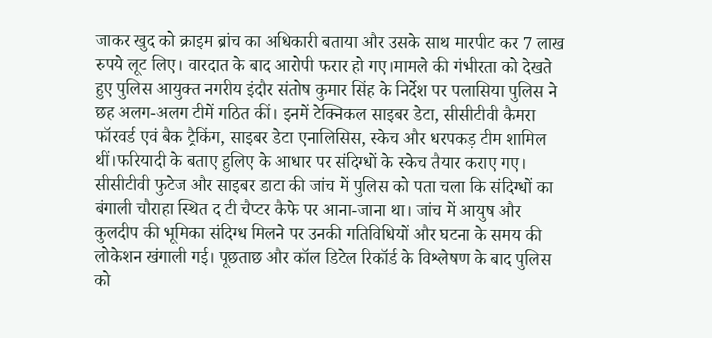जाकर खुद को क्राइम ब्रांच का अधिकारी बताया और उसके साथ मारपीट कर 7 लाख रुपये लूट लिए। वारदात के बाद आरोपी फरार हो गए।मामले की गंभीरता को देखते हुए पुलिस आयुक्त नगरीय इंदौर संतोष कुमार सिंह के निर्देश पर पलासिया पुलिस ने छह अलग-अलग टीमें गठित कीं। इनमें टेक्निकल साइबर डेटा, सीसीटीवी कैमरा फॉरवर्ड एवं बैक ट्रैकिंग, साइबर डेटा एनालिसिस, स्केच और धरपकड़ टीम शामिल थीं।फरियादी के बताए हुलिए के आधार पर संदिग्धों के स्केच तैयार कराए गए। सीसीटीवी फुटेज और साइबर डाटा की जांच में पुलिस को पता चला कि संदिग्धों का बंगाली चौराहा स्थित द टी चैप्टर कैफे पर आना-जाना था। जांच में आयुष और कुलदीप की भूमिका संदिग्ध मिलने पर उनकी गतिविधियों और घटना के समय की लोकेशन खंगाली गई। पूछताछ और कॉल डिटेल रिकॉर्ड के विश्लेषण के बाद पुलिस को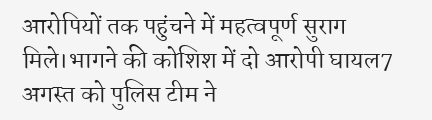आरोपियों तक पहुंचने में महत्वपूर्ण सुराग मिले।भागने की कोशिश में दो आरोपी घायल7 अगस्त को पुलिस टीम ने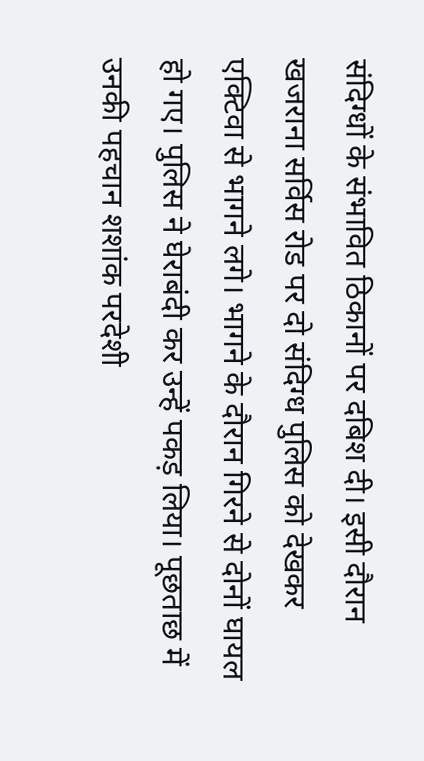संदिग्धों के संभावित ठिकानों पर दबिश दी। इसी दौरान खजराना सर्विस रोड पर दो संदिग्ध पुलिस को देखकर एक्टिवा से भागने लगे। भागने के दौरान गिरने से दोनों घायल हो गए। पुलिस ने घेराबंदी कर उन्हें पकड़ लिया। पूछताछ में उनकी पहचान शशांक परदेशी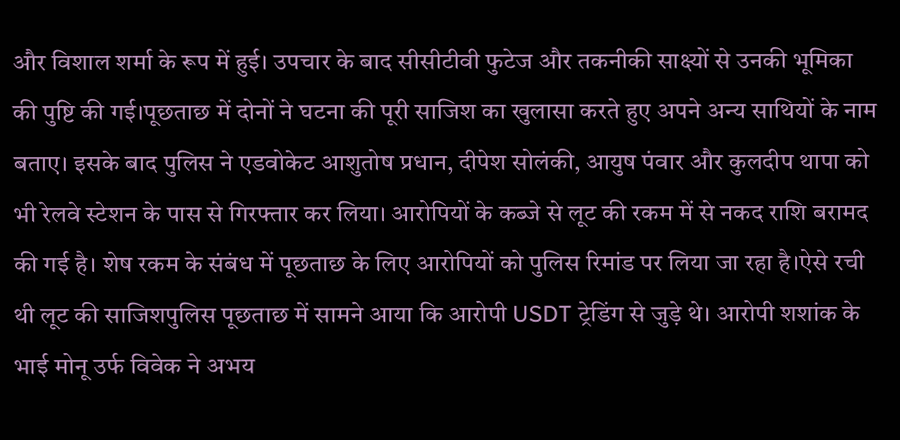और विशाल शर्मा के रूप में हुई। उपचार के बाद सीसीटीवी फुटेज और तकनीकी साक्ष्यों से उनकी भूमिका की पुष्टि की गई।पूछताछ में दोनों ने घटना की पूरी साजिश का खुलासा करते हुए अपने अन्य साथियों के नाम बताए। इसके बाद पुलिस ने एडवोकेट आशुतोष प्रधान, दीपेश सोलंकी, आयुष पंवार और कुलदीप थापा को भी रेलवे स्टेशन के पास से गिरफ्तार कर लिया। आरोपियों के कब्जे से लूट की रकम में से नकद राशि बरामद की गई है। शेष रकम के संबंध में पूछताछ के लिए आरोपियों को पुलिस रिमांड पर लिया जा रहा है।ऐसे रची थी लूट की साजिशपुलिस पूछताछ में सामने आया कि आरोपी USDT ट्रेडिंग से जुड़े थे। आरोपी शशांक के भाई मोनू उर्फ विवेक ने अभय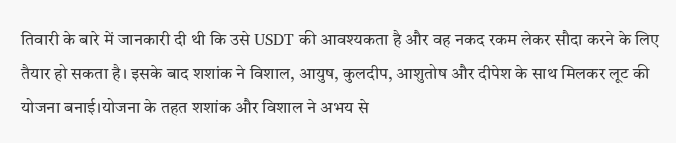तिवारी के बारे में जानकारी दी थी कि उसे USDT की आवश्यकता है और वह नकद रकम लेकर सौदा करने के लिए तैयार हो सकता है। इसके बाद शशांक ने विशाल, आयुष, कुलदीप, आशुतोष और दीपेश के साथ मिलकर लूट की योजना बनाई।योजना के तहत शशांक और विशाल ने अभय से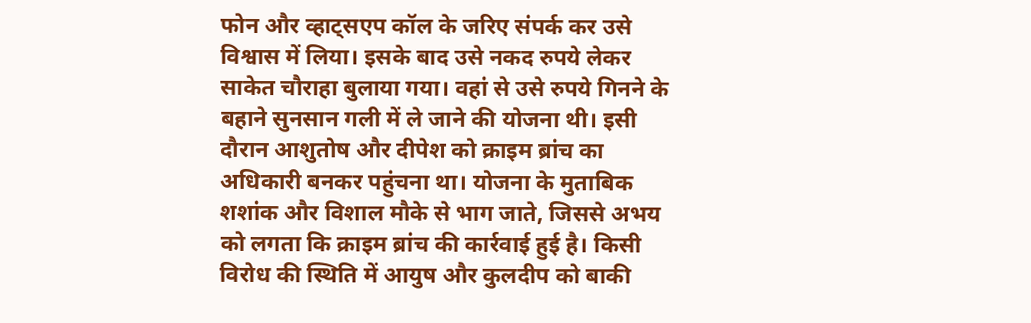फोन और व्हाट्सएप कॉल के जरिए संपर्क कर उसे विश्वास में लिया। इसके बाद उसे नकद रुपये लेकर साकेत चौराहा बुलाया गया। वहां से उसे रुपये गिनने के बहाने सुनसान गली में ले जाने की योजना थी। इसी दौरान आशुतोष और दीपेश को क्राइम ब्रांच का अधिकारी बनकर पहुंचना था। योजना के मुताबिक शशांक और विशाल मौके से भाग जाते, जिससे अभय को लगता कि क्राइम ब्रांच की कार्रवाई हुई है। किसी विरोध की स्थिति में आयुष और कुलदीप को बाकी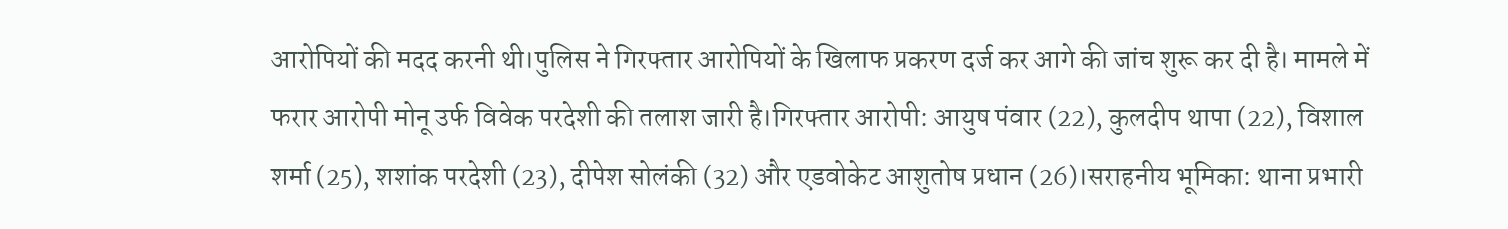आरोपियों की मदद करनी थी।पुलिस ने गिरफ्तार आरोपियों के खिलाफ प्रकरण दर्ज कर आगे की जांच शुरू कर दी है। मामले में फरार आरोपी मोनू उर्फ विवेक परदेशी की तलाश जारी है।गिरफ्तार आरोपी: आयुष पंवार (22), कुलदीप थापा (22), विशाल शर्मा (25), शशांक परदेशी (23), दीपेश सोलंकी (32) और एडवोकेट आशुतोष प्रधान (26)।सराहनीय भूमिका: थाना प्रभारी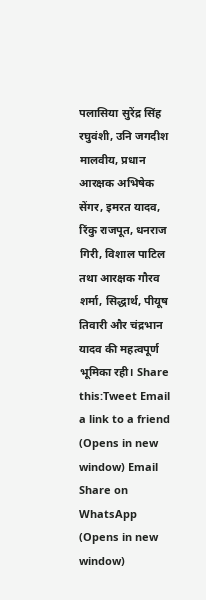पलासिया सुरेंद्र सिंह रघुवंशी, उनि जगदीश मालवीय, प्रधान आरक्षक अभिषेक सेंगर, इमरत यादव, रिंकु राजपूत, धनराज गिरी, विशाल पाटिल तथा आरक्षक गौरव शर्मा, सिद्धार्थ, पीयूष तिवारी और चंद्रभान यादव की महत्वपूर्ण भूमिका रही। Share this:Tweet Email a link to a friend (Opens in new window) Email Share on WhatsApp (Opens in new window)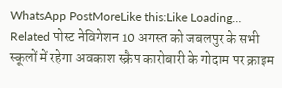WhatsApp PostMoreLike this:Like Loading… Related पोस्ट नेविगेशन 10 अगस्त को जबलपुर के सभी स्कूलों में रहेगा अवकाश स्क्रैप कारोबारी के गोदाम पर क्राइम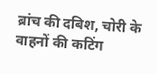ब्रांच की दबिश, चोरी के वाहनों की कटिंग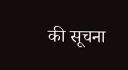की सूचना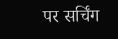पर सर्चिंग